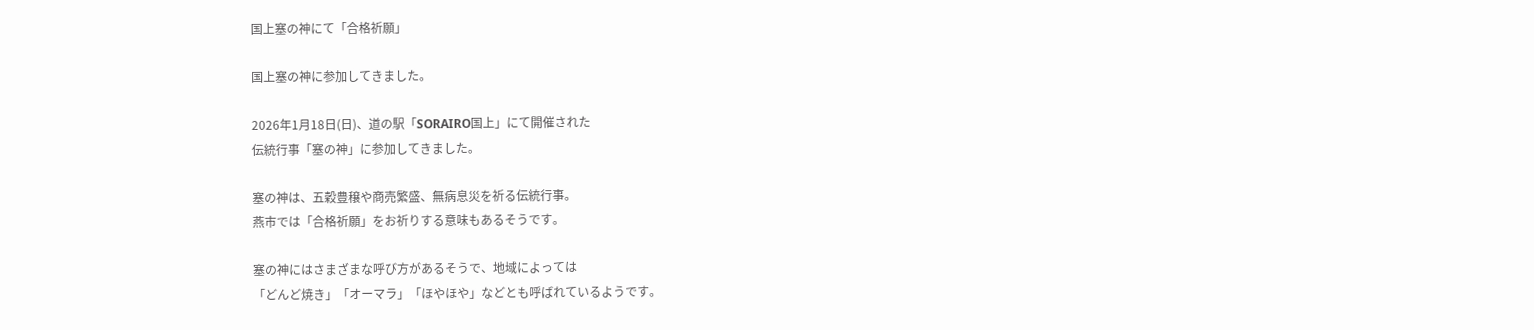国上塞の神にて「合格祈願」

国上塞の神に参加してきました。

2026年1月18日(日)、道の駅「SORAIRO国上」にて開催された
伝統行事「塞の神」に参加してきました。

塞の神は、五穀豊穣や商売繁盛、無病息災を祈る伝統行事。
燕市では「合格祈願」をお祈りする意味もあるそうです。

塞の神にはさまざまな呼び方があるそうで、地域によっては
「どんど焼き」「オーマラ」「ほやほや」などとも呼ばれているようです。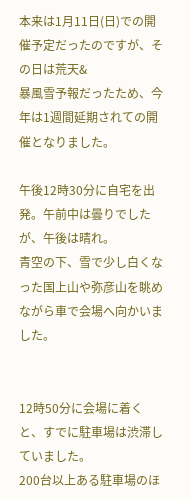本来は1月11日(日)での開催予定だったのですが、その日は荒天&
暴風雪予報だったため、今年は1週間延期されての開催となりました。

午後12時30分に自宅を出発。午前中は曇りでしたが、午後は晴れ。
青空の下、雪で少し白くなった国上山や弥彦山を眺めながら車で会場へ向かいました。


12時50分に会場に着くと、すでに駐車場は渋滞していました。
200台以上ある駐車場のほ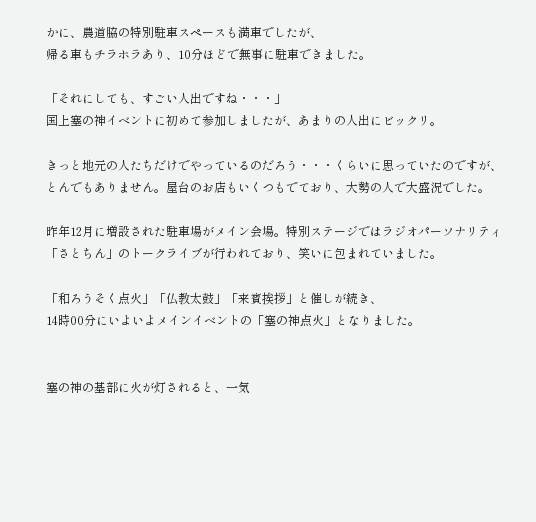かに、農道脇の特別駐車スペースも満車でしたが、
帰る車もチラホラあり、10分ほどで無事に駐車できました。

「それにしても、すごい人出ですね・・・」
国上塞の神イベントに初めて参加しましたが、あまりの人出にビックリ。

きっと地元の人たちだけでやっているのだろう・・・くらいに思っていたのですが、
とんでもありません。屋台のお店もいくつもでており、大勢の人で大盛況でした。

昨年12月に増設された駐車場がメイン会場。特別ステージではラジオパーソナリティ
「さとちん」のトークライブが行われており、笑いに包まれていました。

「和ろうそく点火」「仏教太鼓」「来賓挨拶」と催しが続き、
14時00分にいよいよメインイベントの「塞の神点火」となりました。


塞の神の基部に火が灯されると、一気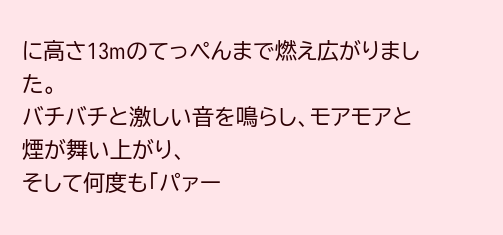に高さ13mのてっぺんまで燃え広がりました。
バチバチと激しい音を鳴らし、モアモアと煙が舞い上がり、
そして何度も「パァー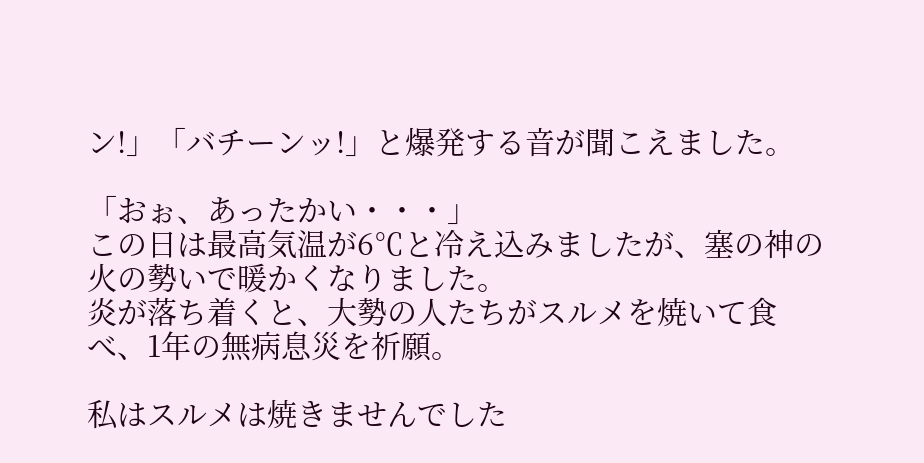ン!」「バチーンッ!」と爆発する音が聞こえました。

「おぉ、あったかい・・・」
この日は最高気温が6℃と冷え込みましたが、塞の神の火の勢いで暖かくなりました。
炎が落ち着くと、大勢の人たちがスルメを焼いて食べ、1年の無病息災を祈願。

私はスルメは焼きませんでした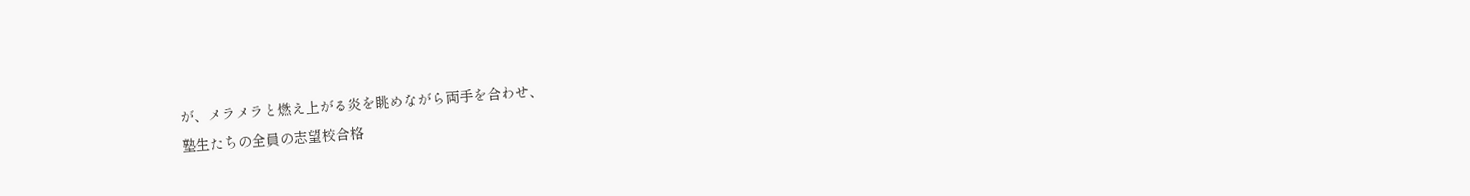が、メラメラと燃え上がる炎を眺めながら両手を合わせ、
塾生たちの全員の志望校合格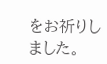をお祈りしました。